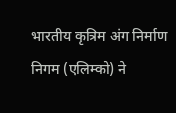भारतीय कृत्रिम अंग निर्माण निगम (एलिम्को) ने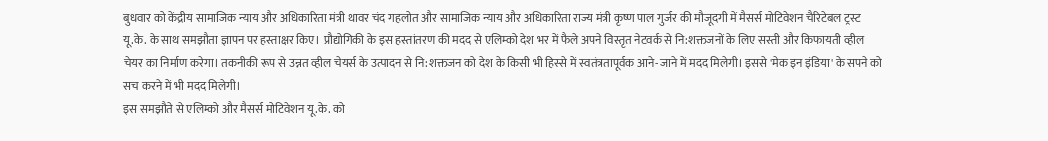बुधवार को केंद्रीय सामाजिक न्याय और अधिकारिता मंत्री थावर चंद गहलोत और सामाजिक न्याय और अधिकारिता राज्य मंत्री कृष्ण पाल गुर्जर की मौजूदगी में मैसर्स मोटिवेशन चैरिटेबल ट्रस्ट यू.के. के साथ समझौता ज्ञापन पर हस्ताक्षर किए। प्रौद्योगिकी के इस हस्तांतरण की मदद से एलिम्को देश भर में फैले अपने विस्तृत नेटवर्क से नि:शक्तजनों के लिए सस्ती और किफायती व्हील चेयर का निर्माण करेगा। तकनीकी रूप से उन्नत व्हील चेयर्स के उत्पादन से नि:शक्तजन को देश के किसी भी हिस्से में स्वतंत्रतापूर्वक आने-जाने में मदद मिलेगी। इससे 'मेक इन इंडिया' के सपने को सच करने में भी मदद मिलेगी।
इस समझौते से एलिम्को और मैसर्स मोटिवेशन यू.के. को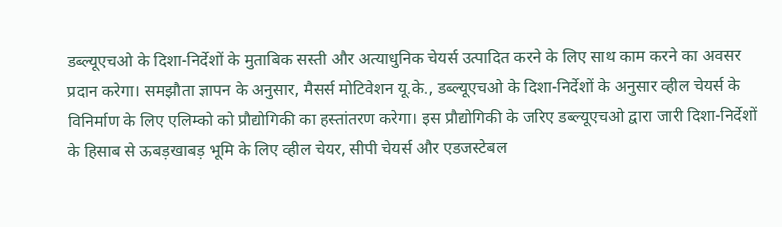डब्ल्यूएचओ के दिशा-निर्देशों के मुताबिक सस्ती और अत्याधुनिक चेयर्स उत्पादित करने के लिए साथ काम करने का अवसर प्रदान करेगा। समझौता ज्ञापन के अनुसार, मैसर्स मोटिवेशन यू.के., डब्ल्यूएचओ के दिशा-निर्देशों के अनुसार व्हील चेयर्स के विनिर्माण के लिए एलिम्को को प्रौद्योगिकी का हस्तांतरण करेगा। इस प्रौद्योगिकी के जरिए डब्ल्यूएचओ द्वारा जारी दिशा-निर्देशों के हिसाब से ऊबड़खाबड़ भूमि के लिए व्हील चेयर, सीपी चेयर्स और एडजस्टेबल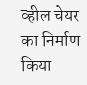व्हील चेयर का निर्माण किया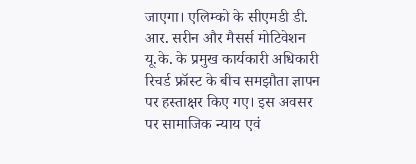जाएगा। एलिम्को के सीएमडी डी. आर. सरीन और मैसर्स मोटिवेशन यू.के. के प्रमुख कार्यकारी अधिकारी रिचर्ड फ्रॉस्ट के बीच समझौता ज्ञापन पर हस्ताक्षर किए गए। इस अवसर पर सामाजिक न्याय एवं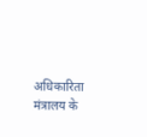अधिकारिता मंत्रालय के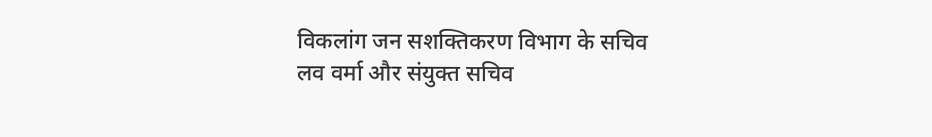विकलांग जन सशक्तिकरण विभाग के सचिव लव वर्मा और संयुक्त सचिव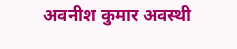अवनीश कुमार अवस्थी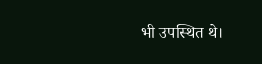भी उपस्थित थे।